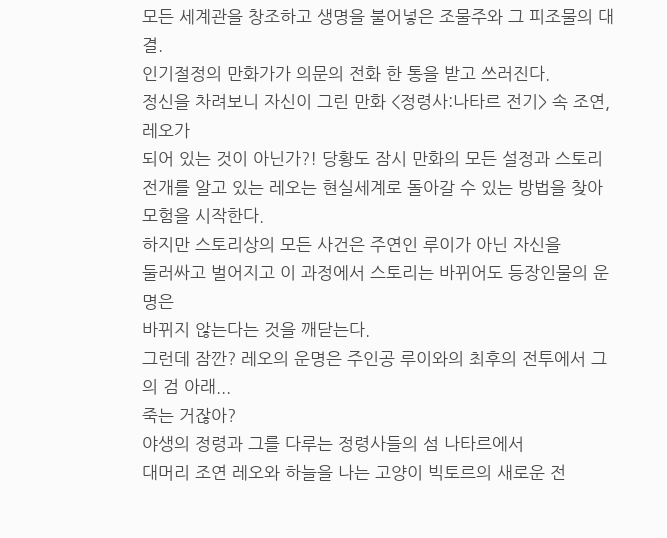모든 세계관을 창조하고 생명을 불어넣은 조물주와 그 피조물의 대결.
인기절정의 만화가가 의문의 전화 한 통을 받고 쓰러진다.
정신을 차려보니 자신이 그린 만화 <정령사:나타르 전기> 속 조연, 레오가
되어 있는 것이 아닌가?! 당황도 잠시 만화의 모든 설정과 스토리
전개를 알고 있는 레오는 현실세계로 돌아갈 수 있는 방법을 찾아
모험을 시작한다.
하지만 스토리상의 모든 사건은 주연인 루이가 아닌 자신을
둘러싸고 벌어지고 이 과정에서 스토리는 바뀌어도 등장인물의 운명은
바뀌지 않는다는 것을 깨닫는다.
그런데 잠깐? 레오의 운명은 주인공 루이와의 최후의 전투에서 그의 검 아래...
죽는 거잖아?
야생의 정령과 그를 다루는 정령사들의 섬 나타르에서
대머리 조연 레오와 하늘을 나는 고양이 빅토르의 새로운 전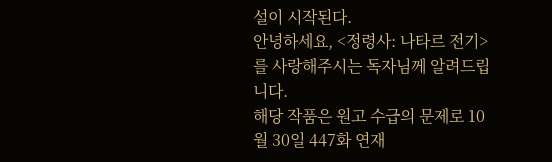설이 시작된다.
안녕하세요, <정령사: 나타르 전기>를 사랑해주시는 독자님께 알려드립니다.
해당 작품은 원고 수급의 문제로 10월 30일 447화 연재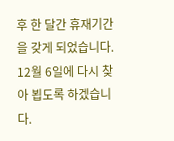후 한 달간 휴재기간을 갖게 되었습니다.
12월 6일에 다시 찾아 뵙도록 하겠습니다.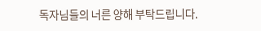독자님들의 너른 양해 부탁드립니다.